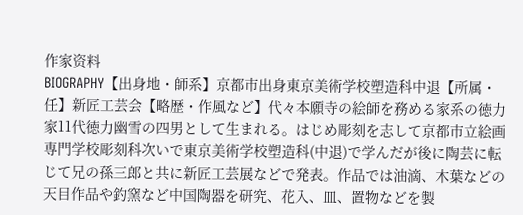作家资料
BIOGRAPHY【出身地・師系】京都市出身東京美術学校塑造科中退【所属・任】新匠工芸会【略歴・作風など】代々本願寺の絵師を務める家系の徳力家11代徳力幽雪の四男として生まれる。はじめ彫刻を志して京都市立絵画専門学校彫刻科次いで東京美術学校塑造科(中退)で学んだが後に陶芸に転じて兄の孫三郎と共に新匠工芸展などで発表。作品では油滴、木葉などの天目作品や釣窯など中国陶器を研究、花入、皿、置物などを製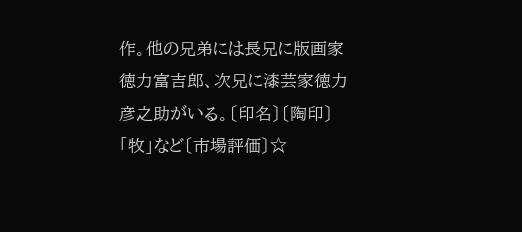作。他の兄弟には長兄に版画家徳力富吉郎、次兄に漆芸家徳力彦之助がいる。〔印名〕〔陶印〕「牧」など〔市場評価〕☆